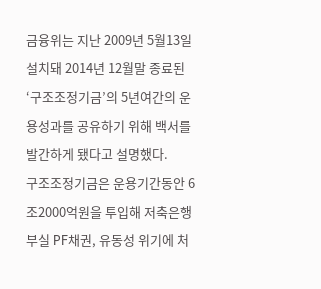금융위는 지난 2009년 5월13일 설치돼 2014년 12월말 종료된 ‘구조조정기금’의 5년여간의 운용성과를 공유하기 위해 백서를 발간하게 됐다고 설명했다.
구조조정기금은 운용기간동안 6조2000억원을 투입해 저축은행 부실 PF채권, 유동성 위기에 처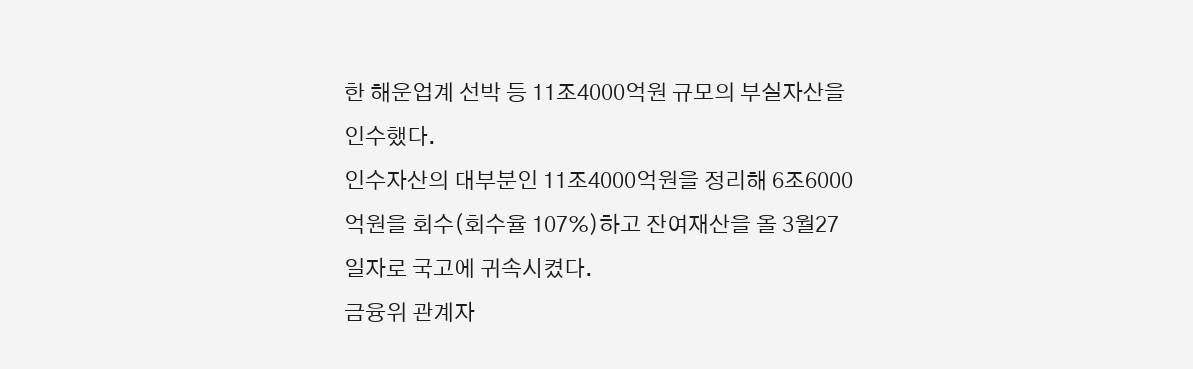한 해운업계 선박 등 11조4000억원 규모의 부실자산을 인수했다.
인수자산의 대부분인 11조4000억원을 정리해 6조6000억원을 회수(회수율 107%)하고 잔여재산을 올 3월27일자로 국고에 귀속시켰다.
금융위 관계자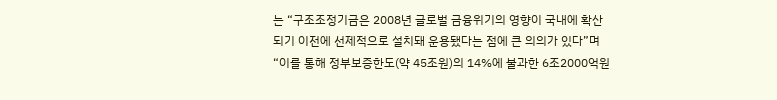는 “구조조정기금은 2008년 글로벌 금융위기의 영향이 국내에 확산되기 이전에 선제적으로 설치돼 운용됐다는 점에 큰 의의가 있다”며 “이를 통해 정부보증한도(약 45조원)의 14%에 불과한 6조2000억원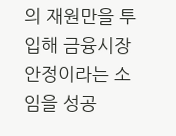의 재원만을 투입해 금융시장 안정이라는 소임을 성공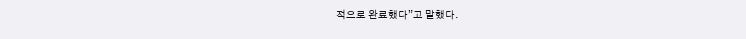적으로 완료했다”고 말했다.